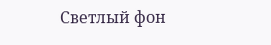Светлый фон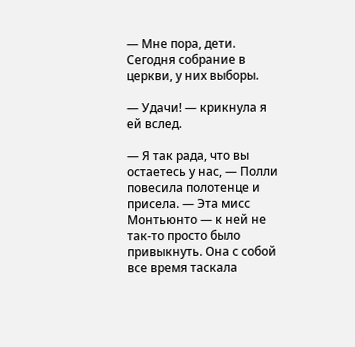— Мне пора, дети. Сегодня собрание в церкви, у них выборы.

— Удачи! — крикнула я ей вслед.

— Я так рада, что вы остаетесь у нас, — Полли повесила полотенце и присела. — Эта мисс Монтьюнто — к ней не так-то просто было привыкнуть. Она с собой все время таскала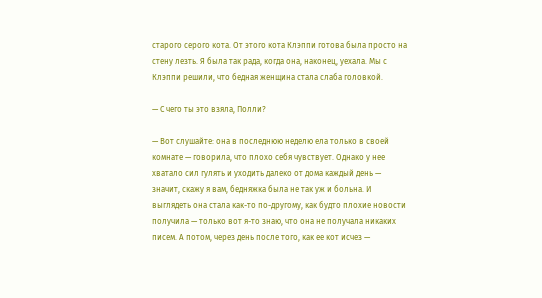старого серого кота. От этого кота Клэппи готова была просто на стену лезть. Я была так рада, когда она, наконец, уехала. Мы с Клэппи решили, что бедная женщина стала слаба головкой.

— С чего ты это взяла, Полли?

— Вот слушайте: она в последнюю неделю ела только в своей комнате — говорила, что плохо себя чувствует. Однако у нее хватало сил гулять и уходить далеко от дома каждый день — значит, скажу я вам, бедняжка была не так уж и больна. И выглядеть она стала как-то по-другому, как будто плохие новости получила — только вот я-то знаю, что она не получала никаких писем. А потом, через день после того, как ее кот исчез —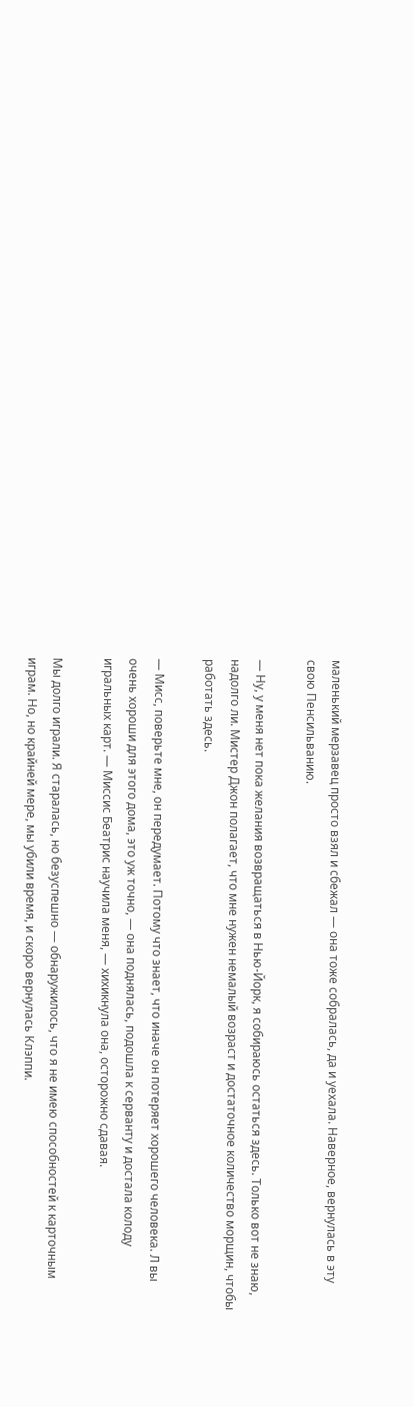маленький мерзавец просто взял и сбежал — она тоже собралась, да и уехала. Наверное, вернулась в эту свою Пенсильванию.

— Ну, у меня нет пока желания возвращаться в Нью-Йорк, я собираюсь остаться здесь. Только вот не знаю, надолго ли. Мистер Джон полагает, что мне нужен немалый возраст и достаточное количество морщин, чтобы работать здесь.

— Мисс, поверьте мне, он передумает. Потому что знает, что иначе он потеряет хорошего человека. Л вы очень хороши для этого дома, это уж точно, — она поднялась, подошла к серванту и достала колоду игральных карт. — Миссис Беатрис научила меня, — хихикнула она, осторожно сдавая.

Мы долго играли. Я старалась, но безуспешно — обнаружилось, что я не имею способностей к карточным играм. Но, но крайней мере, мы убили время, и скоро вернулась Клэппи.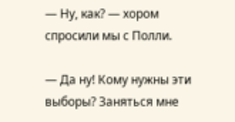— Ну, как? — хором спросили мы с Полли.

— Да ну! Кому нужны эти выборы? Заняться мне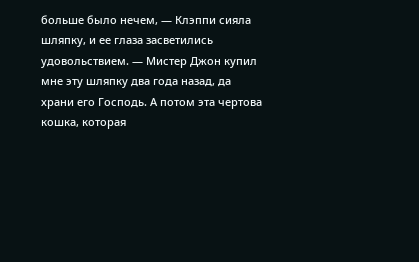больше было нечем, — Клэппи сияла шляпку, и ее глаза засветились удовольствием. — Мистер Джон купил мне эту шляпку два года назад, да храни его Господь. А потом эта чертова кошка, которая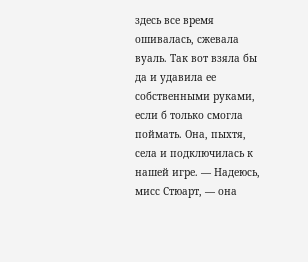здесь все время ошивалась, сжевала вуаль. Так вот взяла бы да и удавила ее собственными руками, если б только смогла поймать. Она, пыхтя, села и подключилась к нашей игре. — Надеюсь, мисс Стюарт, — она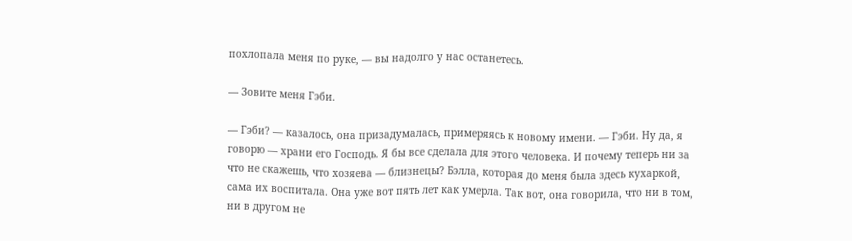похлопала меня по руке, — вы надолго у нас останетесь.

— Зовите меня Гэби.

— Гэби? — казалось, она призадумалась, примеряясь к новому имени. — Гэби. Ну да, я говорю — храни его Господь. Я бы все сделала для этого человека. И почему теперь ни за что не скажешь, что хозяева — близнецы? Бэлла, которая до меня была здесь кухаркой, сама их воспитала. Она уже вот пять лет как умерла. Так вот, она говорила, что ни в том, ни в другом не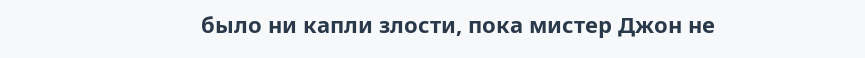было ни капли злости, пока мистер Джон не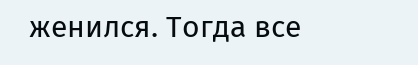женился. Тогда все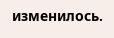изменилось.